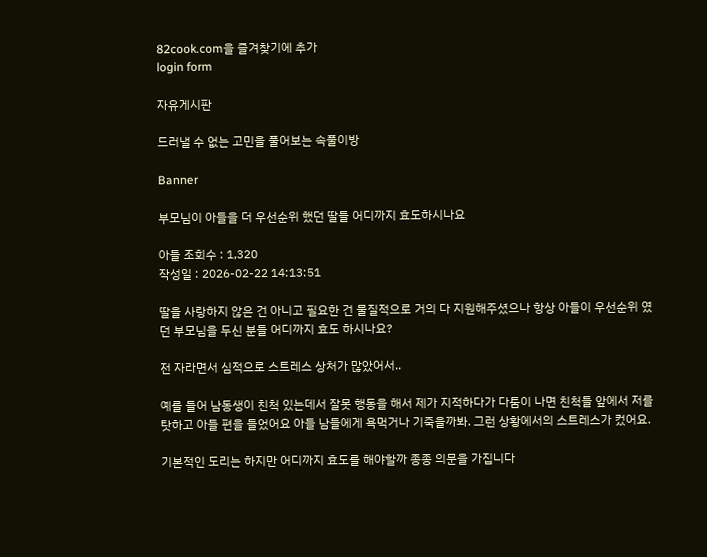82cook.com을 즐겨찾기에 추가
login form

자유게시판

드러낼 수 없는 고민을 풀어보는 속풀이방

Banner

부모님이 아들을 더 우선순위 했던 딸들 어디까지 효도하시나요

아들 조회수 : 1,320
작성일 : 2026-02-22 14:13:51

딸을 사랑하지 않은 건 아니고 필요한 건 물질적으로 거의 다 지원해주셨으나 항상 아들이 우선순위 였던 부모님을 두신 분들 어디까지 효도 하시나요?

전 자라면서 심적으로 스트레스 상처가 많았어서..

예를 들어 남동생이 친척 있는데서 잘못 행동을 해서 제가 지적하다가 다툼이 나면 친척들 앞에서 저를 탓하고 아들 편을 들었어요 아들 남들에게 욕먹거나 기죽을까봐. 그런 상황에서의 스트레스가 컸어요.

기본적인 도리는 하지만 어디까지 효도를 해야할까 종종 의문을 가집니다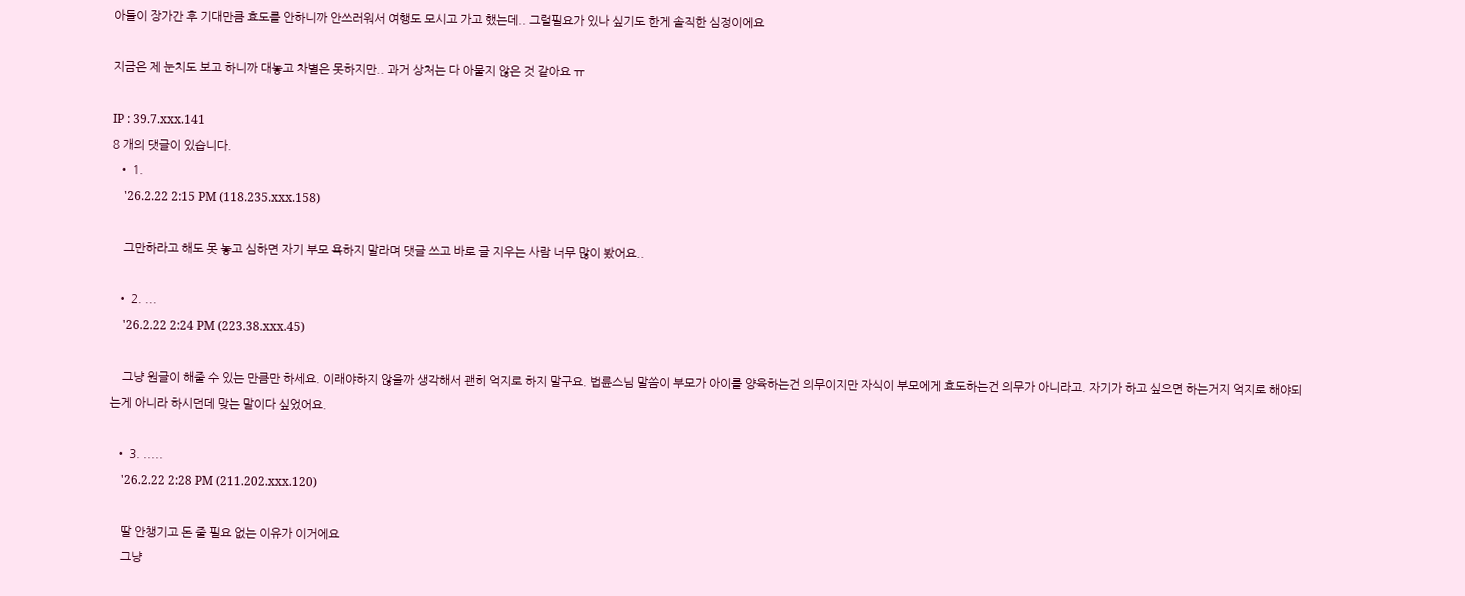아들이 장가간 후 기대만큼 효도를 안하니까 안쓰러워서 여행도 모시고 가고 했는데.. 그럴필요가 있나 싶기도 한게 솔직한 심정이에요

지금은 제 눈치도 보고 하니까 대놓고 차별은 못하지만.. 과거 상처는 다 아물지 않은 것 같아요 ㅠ

IP : 39.7.xxx.141
8 개의 댓글이 있습니다.
  • 1.
    '26.2.22 2:15 PM (118.235.xxx.158)

    그만하라고 해도 못 놓고 심하면 자기 부모 욕하지 말라며 댓글 쓰고 바로 글 지우는 사람 너무 많이 봤어요..

  • 2. ...
    '26.2.22 2:24 PM (223.38.xxx.45)

    그냥 원글이 해줄 수 있는 만큼만 하세요. 이래야하지 않을까 생각해서 괜히 억지로 하지 말구요. 법륜스님 말씀이 부모가 아이를 양육하는건 의무이지만 자식이 부모에게 효도하는건 의무가 아니라고. 자기가 하고 싶으면 하는거지 억지로 해야되는게 아니라 하시던데 맞는 말이다 싶었어요.

  • 3. .....
    '26.2.22 2:28 PM (211.202.xxx.120)

    딸 안챙기고 돈 줄 필요 없는 이유가 이거에요
    그냥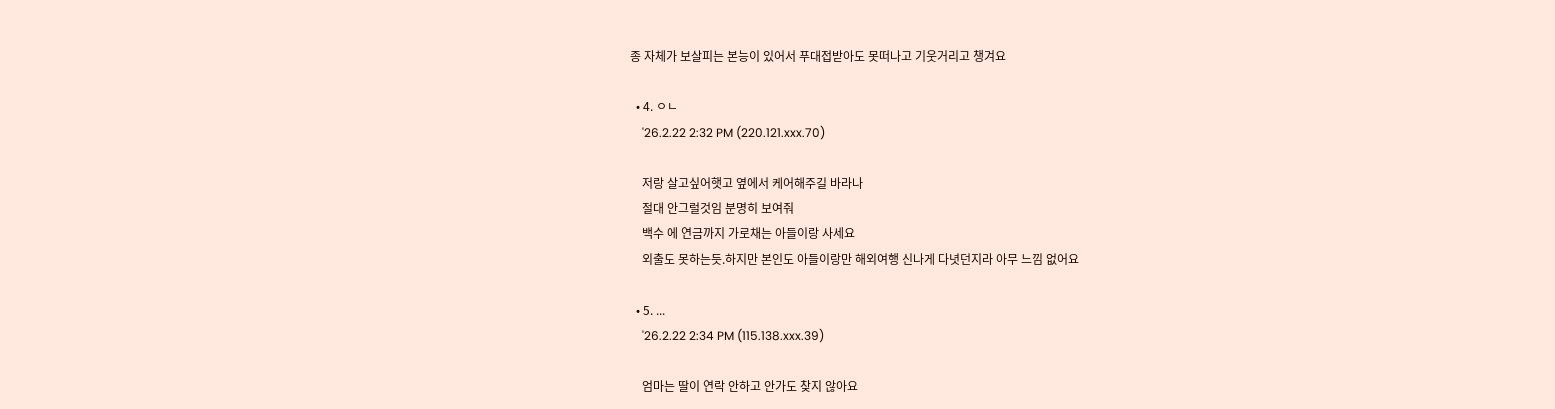종 자체가 보살피는 본능이 있어서 푸대접받아도 못떠나고 기웃거리고 챙겨요

  • 4. ㅇㄴ
    '26.2.22 2:32 PM (220.121.xxx.70)

    저랑 살고싶어햇고 옆에서 케어해주길 바라나
    절대 안그럴것임 분명히 보여줘
    백수 에 연금까지 가로채는 아들이랑 사세요
    외출도 못하는듯.하지만 본인도 아들이랑만 해외여행 신나게 다녓던지라 아무 느낌 없어요

  • 5. ...
    '26.2.22 2:34 PM (115.138.xxx.39)

    엄마는 딸이 연락 안하고 안가도 찾지 않아요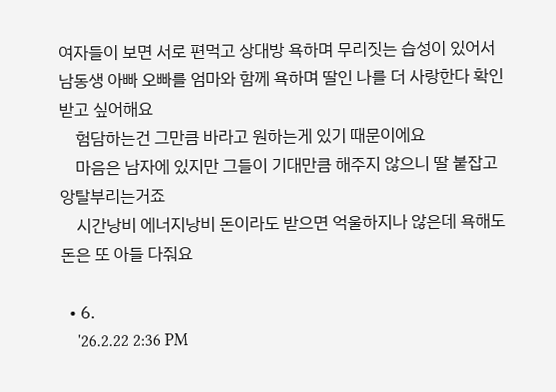여자들이 보면 서로 편먹고 상대방 욕하며 무리짓는 습성이 있어서 남동생 아빠 오빠를 엄마와 함께 욕하며 딸인 나를 더 사랑한다 확인받고 싶어해요
    험담하는건 그만큼 바라고 원하는게 있기 때문이에요
    마음은 남자에 있지만 그들이 기대만큼 해주지 않으니 딸 붙잡고 앙탈부리는거죠
    시간낭비 에너지낭비 돈이라도 받으면 억울하지나 않은데 욕해도 돈은 또 아들 다줘요

  • 6.
    '26.2.22 2:36 PM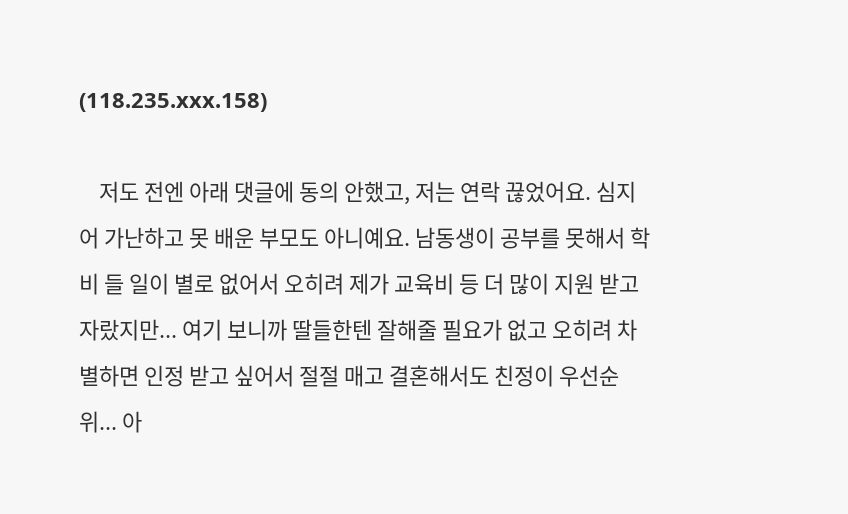(118.235.xxx.158)

    저도 전엔 아래 댓글에 동의 안했고, 저는 연락 끊었어요. 심지어 가난하고 못 배운 부모도 아니예요. 남동생이 공부를 못해서 학비 들 일이 별로 없어서 오히려 제가 교육비 등 더 많이 지원 받고 자랐지만... 여기 보니까 딸들한텐 잘해줄 필요가 없고 오히려 차별하면 인정 받고 싶어서 절절 매고 결혼해서도 친정이 우선순위... 아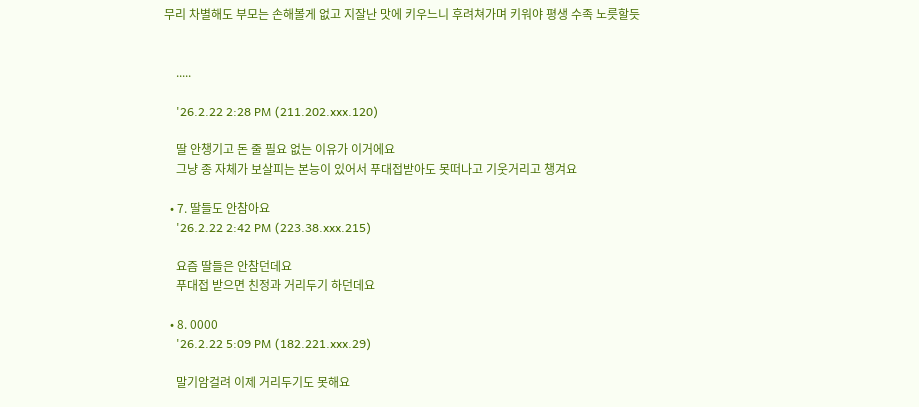무리 차별해도 부모는 손해볼게 없고 지잘난 맛에 키우느니 후려쳐가며 키워야 평생 수족 노릇할듯


    .....

    '26.2.22 2:28 PM (211.202.xxx.120)

    딸 안챙기고 돈 줄 필요 없는 이유가 이거에요
    그냥 종 자체가 보살피는 본능이 있어서 푸대접받아도 못떠나고 기웃거리고 챙겨요

  • 7. 딸들도 안참아요
    '26.2.22 2:42 PM (223.38.xxx.215)

    요즘 딸들은 안참던데요
    푸대접 받으면 친정과 거리두기 하던데요

  • 8. 0000
    '26.2.22 5:09 PM (182.221.xxx.29)

    말기암걸려 이제 거리두기도 못해요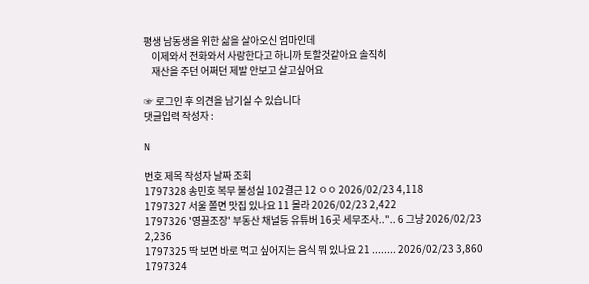평생 남동생을 위한 삶을 살아오신 엄마인데
    이제와서 전화와서 사랑한다고 하니까 토할것같아요 솔직히
    재산을 주던 어쩌던 제발 안보고 살고싶어요

☞ 로그인 후 의견을 남기실 수 있습니다
댓글입력 작성자 :

N

번호 제목 작성자 날짜 조회
1797328 송민호 복무 불성실 102결근 12 ㅇㅇ 2026/02/23 4,118
1797327 서울 쫄면 맛집 있나요 11 몰라 2026/02/23 2,422
1797326 '영끌조장' 부동산 채널등 유튜버 16곳 세무조사..".. 6 그냥 2026/02/23 2,236
1797325 딱 보면 바로 먹고 싶어지는 음식 뭐 있나요 21 ........ 2026/02/23 3,860
1797324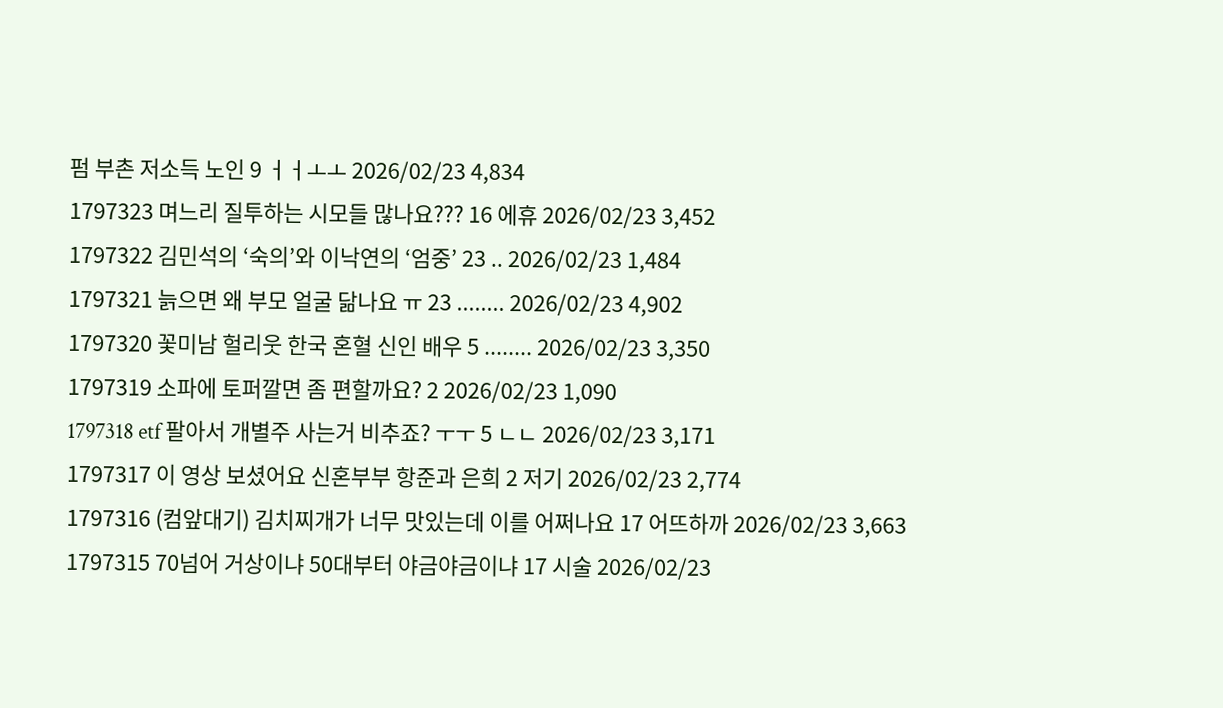펌 부촌 저소득 노인 9 ㅓㅓㅗㅗ 2026/02/23 4,834
1797323 며느리 질투하는 시모들 많나요??? 16 에휴 2026/02/23 3,452
1797322 김민석의 ‘숙의’와 이낙연의 ‘엄중’ 23 .. 2026/02/23 1,484
1797321 늙으면 왜 부모 얼굴 닮나요 ㅠ 23 ........ 2026/02/23 4,902
1797320 꽃미남 헐리웃 한국 혼혈 신인 배우 5 ........ 2026/02/23 3,350
1797319 소파에 토퍼깔면 좀 편할까요? 2 2026/02/23 1,090
1797318 etf 팔아서 개별주 사는거 비추죠? ㅜㅜ 5 ㄴㄴ 2026/02/23 3,171
1797317 이 영상 보셨어요 신혼부부 항준과 은희 2 저기 2026/02/23 2,774
1797316 (컴앞대기) 김치찌개가 너무 맛있는데 이를 어쩌나요 17 어뜨하까 2026/02/23 3,663
1797315 70넘어 거상이냐 50대부터 야금야금이냐 17 시술 2026/02/23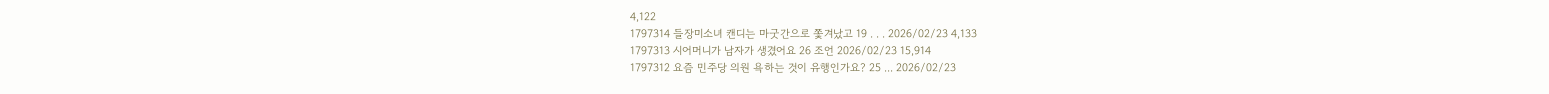4,122
1797314 들장미소녀 캔디는 마굿간으로 쫓겨났고 19 . . . 2026/02/23 4,133
1797313 시어머니가 남자가 생겼어요 26 조언 2026/02/23 15,914
1797312 요즘 민주당 의원 욕하는 것이 유행인가요? 25 ... 2026/02/23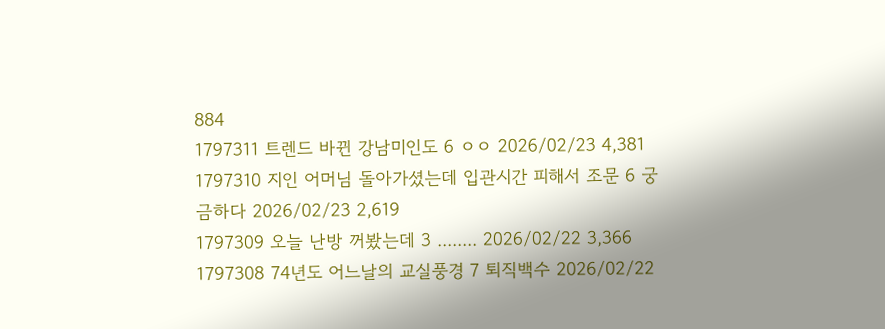884
1797311 트렌드 바뀐 강남미인도 6 ㅇㅇ 2026/02/23 4,381
1797310 지인 어머님 돌아가셨는데 입관시간 피해서 조문 6 궁금하다 2026/02/23 2,619
1797309 오늘 난방 꺼봤는데 3 ........ 2026/02/22 3,366
1797308 74년도 어느날의 교실풍경 7 퇴직백수 2026/02/22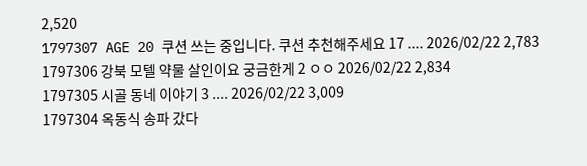2,520
1797307 AGE 20 쿠션 쓰는 중입니다. 쿠션 추천해주세요 17 .... 2026/02/22 2,783
1797306 강북 모텔 약물 살인이요 궁금한게 2 ㅇㅇ 2026/02/22 2,834
1797305 시골 동네 이야기 3 .... 2026/02/22 3,009
1797304 옥동식 송파 갔다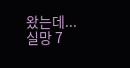왔는데... 실망 7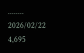........ 2026/02/22 4,695